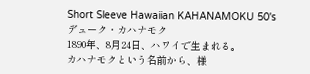Short Sleeve Hawaiian KAHANAMOKU 50's
デューク・カハナモク
1890年、8月24日、ハワイで生まれる。
カハナモクという名前から、様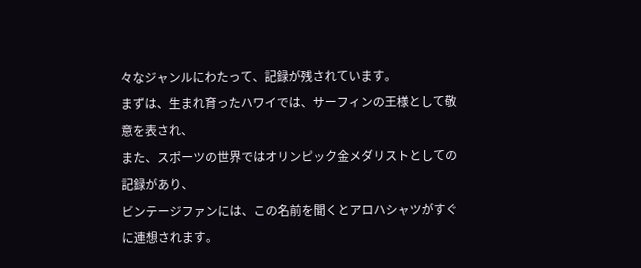々なジャンルにわたって、記録が残されています。
まずは、生まれ育ったハワイでは、サーフィンの王様として敬意を表され、
また、スポーツの世界ではオリンピック金メダリストとしての記録があり、
ビンテージファンには、この名前を聞くとアロハシャツがすぐに連想されます。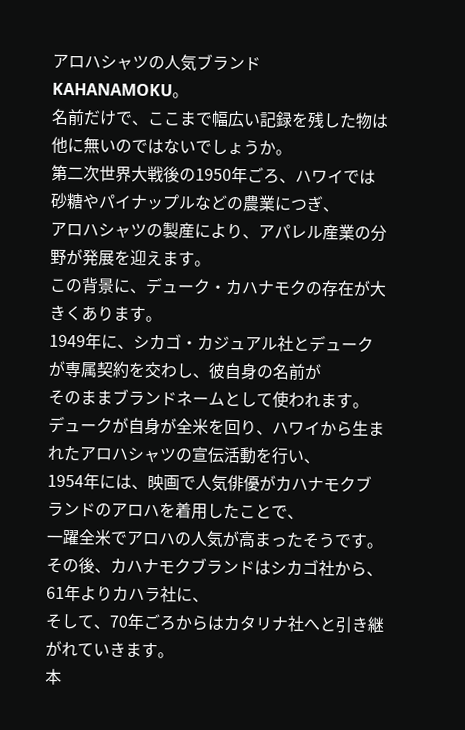アロハシャツの人気ブランドKAHANAMOKU。
名前だけで、ここまで幅広い記録を残した物は他に無いのではないでしょうか。
第二次世界大戦後の1950年ごろ、ハワイでは砂糖やパイナップルなどの農業につぎ、
アロハシャツの製産により、アパレル産業の分野が発展を迎えます。
この背景に、デューク・カハナモクの存在が大きくあります。
1949年に、シカゴ・カジュアル社とデュークが専属契約を交わし、彼自身の名前が
そのままブランドネームとして使われます。
デュークが自身が全米を回り、ハワイから生まれたアロハシャツの宣伝活動を行い、
1954年には、映画で人気俳優がカハナモクブランドのアロハを着用したことで、
一躍全米でアロハの人気が高まったそうです。
その後、カハナモクブランドはシカゴ社から、61年よりカハラ社に、
そして、70年ごろからはカタリナ社へと引き継がれていきます。
本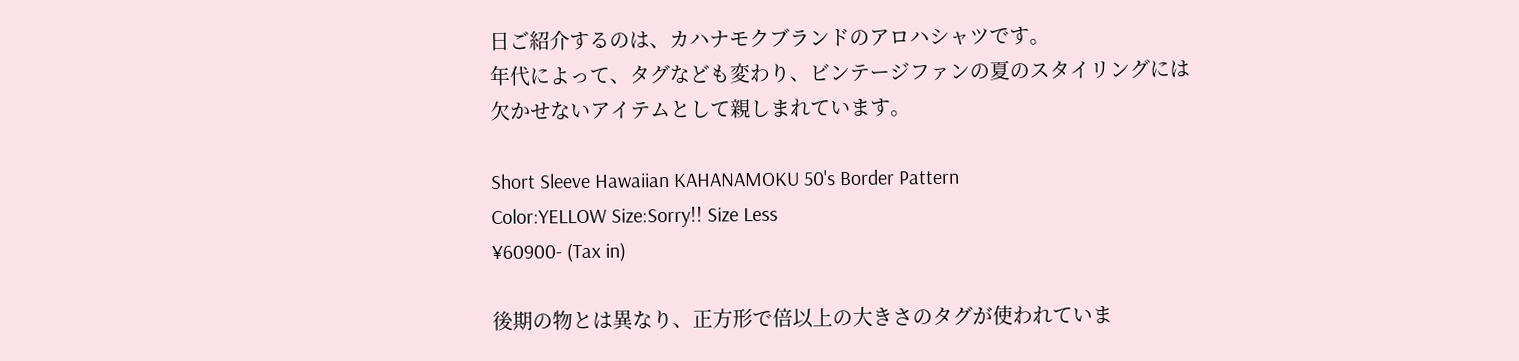日ご紹介するのは、カハナモクブランドのアロハシャツです。
年代によって、タグなども変わり、ビンテージファンの夏のスタイリングには
欠かせないアイテムとして親しまれています。

Short Sleeve Hawaiian KAHANAMOKU 50's Border Pattern
Color:YELLOW Size:Sorry!! Size Less
¥60900- (Tax in)

後期の物とは異なり、正方形で倍以上の大きさのタグが使われていま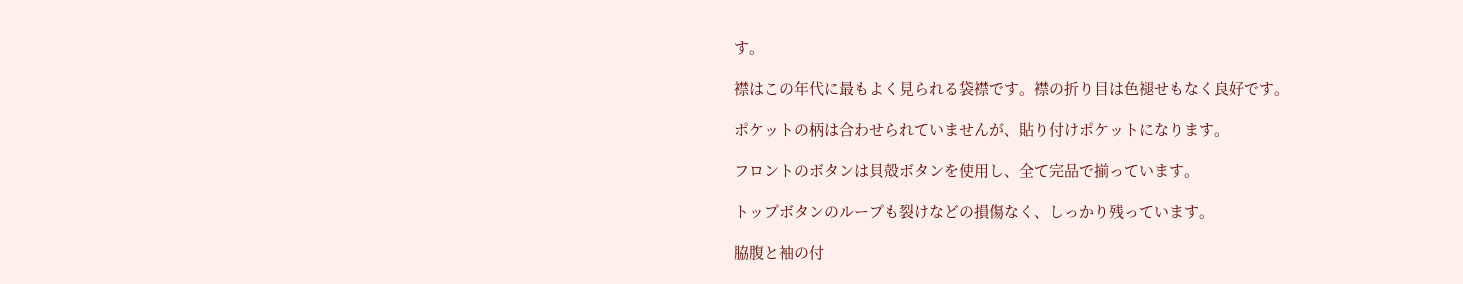す。

襟はこの年代に最もよく見られる袋襟です。襟の折り目は色褪せもなく良好です。

ポケットの柄は合わせられていませんが、貼り付けポケットになります。

フロントのボタンは貝殻ボタンを使用し、全て完品で揃っています。

トップボタンのループも裂けなどの損傷なく、しっかり残っています。

脇腹と袖の付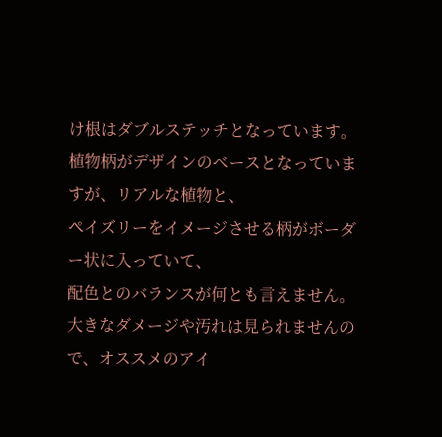け根はダブルステッチとなっています。
植物柄がデザインのベースとなっていますが、リアルな植物と、
ペイズリーをイメージさせる柄がボーダー状に入っていて、
配色とのバランスが何とも言えません。
大きなダメージや汚れは見られませんので、オススメのアイ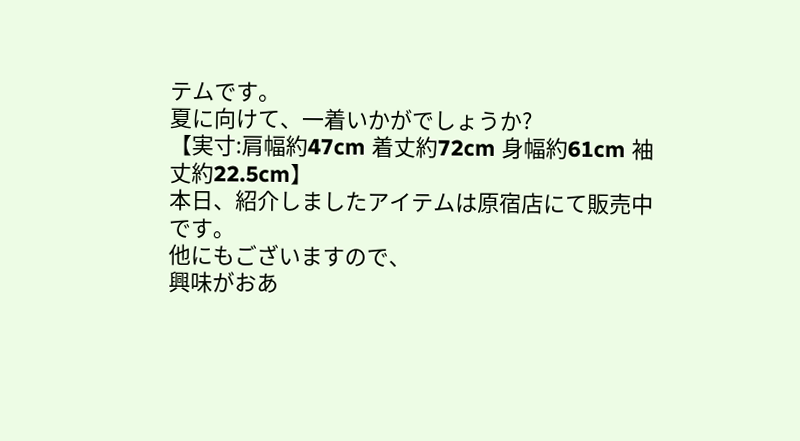テムです。
夏に向けて、一着いかがでしょうか?
【実寸:肩幅約47cm 着丈約72cm 身幅約61cm 袖丈約22.5cm】
本日、紹介しましたアイテムは原宿店にて販売中です。
他にもございますので、
興味がおあ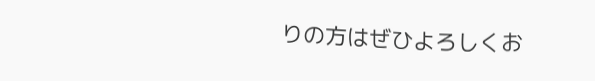りの方はぜひよろしくお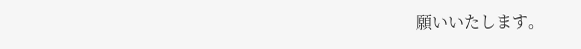願いいたします。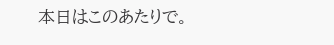本日はこのあたりで。